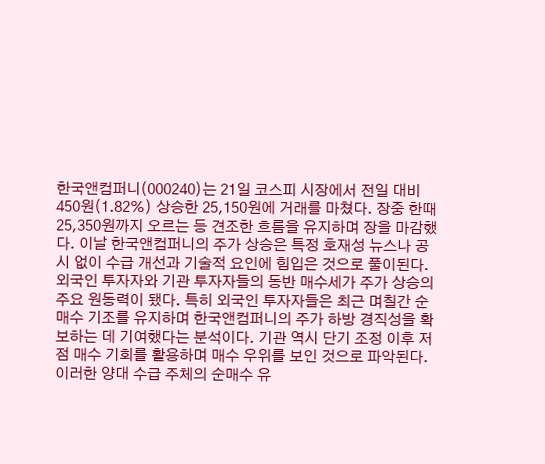한국앤컴퍼니(000240)는 21일 코스피 시장에서 전일 대비 450원(1.82%) 상승한 25,150원에 거래를 마쳤다. 장중 한때 25,350원까지 오르는 등 견조한 흐름을 유지하며 장을 마감했다. 이날 한국앤컴퍼니의 주가 상승은 특정 호재성 뉴스나 공시 없이 수급 개선과 기술적 요인에 힘입은 것으로 풀이된다.
외국인 투자자와 기관 투자자들의 동반 매수세가 주가 상승의 주요 원동력이 됐다. 특히 외국인 투자자들은 최근 며칠간 순매수 기조를 유지하며 한국앤컴퍼니의 주가 하방 경직성을 확보하는 데 기여했다는 분석이다. 기관 역시 단기 조정 이후 저점 매수 기회를 활용하며 매수 우위를 보인 것으로 파악된다. 이러한 양대 수급 주체의 순매수 유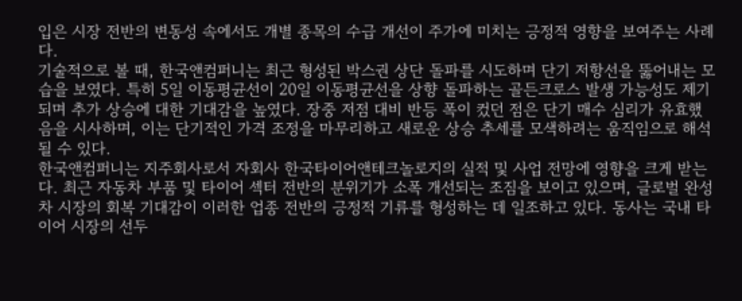입은 시장 전반의 변동성 속에서도 개별 종목의 수급 개선이 주가에 미치는 긍정적 영향을 보여주는 사례다.
기술적으로 볼 때, 한국앤컴퍼니는 최근 형성된 박스권 상단 돌파를 시도하며 단기 저항선을 뚫어내는 모습을 보였다. 특히 5일 이동평균선이 20일 이동평균선을 상향 돌파하는 골든크로스 발생 가능성도 제기되며 추가 상승에 대한 기대감을 높였다. 장중 저점 대비 반등 폭이 컸던 점은 단기 매수 심리가 유효했음을 시사하며, 이는 단기적인 가격 조정을 마무리하고 새로운 상승 추세를 모색하려는 움직임으로 해석될 수 있다.
한국앤컴퍼니는 지주회사로서 자회사 한국타이어앤테크놀로지의 실적 및 사업 전망에 영향을 크게 받는다. 최근 자동차 부품 및 타이어 섹터 전반의 분위기가 소폭 개선되는 조짐을 보이고 있으며, 글로벌 완성차 시장의 회복 기대감이 이러한 업종 전반의 긍정적 기류를 형성하는 데 일조하고 있다. 동사는 국내 타이어 시장의 선두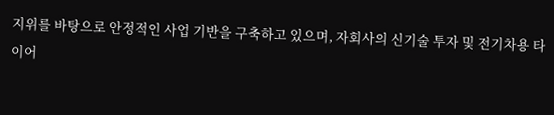지위를 바탕으로 안정적인 사업 기반을 구축하고 있으며, 자회사의 신기술 투자 및 전기차용 타이어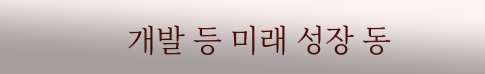개발 등 미래 성장 동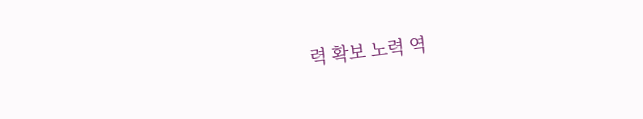력 확보 노력 역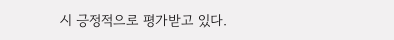시 긍정적으로 평가받고 있다.